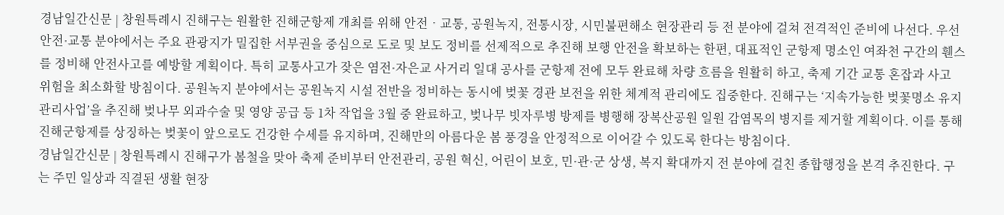경남일간신문 | 창원특례시 진해구는 원활한 진해군항제 개최를 위해 안전‧교통, 공원녹지, 전통시장, 시민불편해소 현장관리 등 전 분야에 걸쳐 전격적인 준비에 나선다. 우선 안전·교통 분야에서는 주요 관광지가 밀집한 서부권을 중심으로 도로 및 보도 정비를 선제적으로 추진해 보행 안전을 확보하는 한편, 대표적인 군항제 명소인 여좌천 구간의 휀스를 정비해 안전사고를 예방할 계획이다. 특히 교통사고가 잦은 염전·자은교 사거리 일대 공사를 군항제 전에 모두 완료해 차량 흐름을 원활히 하고, 축제 기간 교통 혼잡과 사고 위험을 최소화할 방침이다. 공원녹지 분야에서는 공원녹지 시설 전반을 정비하는 동시에 벚꽃 경관 보전을 위한 체계적 관리에도 집중한다. 진해구는 ‘지속가능한 벚꽃명소 유지관리사업’을 추진해 벚나무 외과수술 및 영양 공급 등 1차 작업을 3월 중 완료하고, 벚나무 빗자루병 방제를 병행해 장복산공원 일원 감염목의 병지를 제거할 계획이다. 이를 통해 진해군항제를 상징하는 벚꽃이 앞으로도 건강한 수세를 유지하며, 진해만의 아름다운 봄 풍경을 안정적으로 이어갈 수 있도록 한다는 방침이다.
경남일간신문 | 창원특례시 진해구가 봄철을 맞아 축제 준비부터 안전관리, 공원 혁신, 어린이 보호, 민·관·군 상생, 복지 확대까지 전 분야에 걸친 종합행정을 본격 추진한다. 구는 주민 일상과 직결된 생활 현장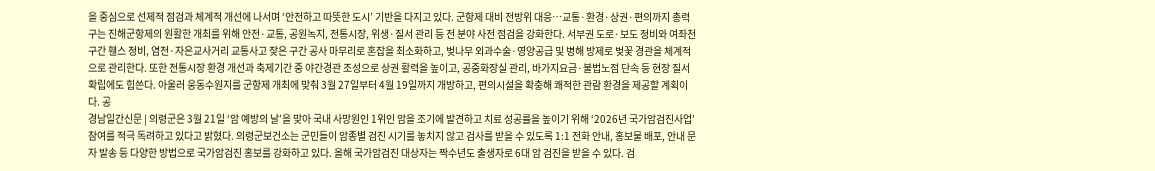을 중심으로 선제적 점검과 체계적 개선에 나서며 ‘안전하고 따뜻한 도시’ 기반을 다지고 있다. 군항제 대비 전방위 대응…교통·환경·상권·편의까지 총력 구는 진해군항제의 원활한 개최를 위해 안전·교통, 공원녹지, 전통시장, 위생·질서 관리 등 전 분야 사전 점검을 강화한다. 서부권 도로·보도 정비와 여좌천 구간 휀스 정비, 염전·자은교사거리 교통사고 잦은 구간 공사 마무리로 혼잡을 최소화하고, 벚나무 외과수술·영양공급 및 병해 방제로 벚꽃 경관을 체계적으로 관리한다. 또한 전통시장 환경 개선과 축제기간 중 야간경관 조성으로 상권 활력을 높이고, 공중화장실 관리, 바가지요금·불법노점 단속 등 현장 질서 확립에도 힘쓴다. 아울러 웅동수원지를 군항제 개최에 맞춰 3월 27일부터 4월 19일까지 개방하고, 편의시설을 확충해 쾌적한 관람 환경을 제공할 계획이다. 공
경남일간신문 | 의령군은 3월 21일 ‘암 예방의 날’을 맞아 국내 사망원인 1위인 암을 조기에 발견하고 치료 성공률을 높이기 위해 ‘2026년 국가암검진사업’ 참여를 적극 독려하고 있다고 밝혔다. 의령군보건소는 군민들이 암종별 검진 시기를 놓치지 않고 검사를 받을 수 있도록 1:1 전화 안내, 홍보물 배포, 안내 문자 발송 등 다양한 방법으로 국가암검진 홍보를 강화하고 있다. 올해 국가암검진 대상자는 짝수년도 출생자로 6대 암 검진을 받을 수 있다. 검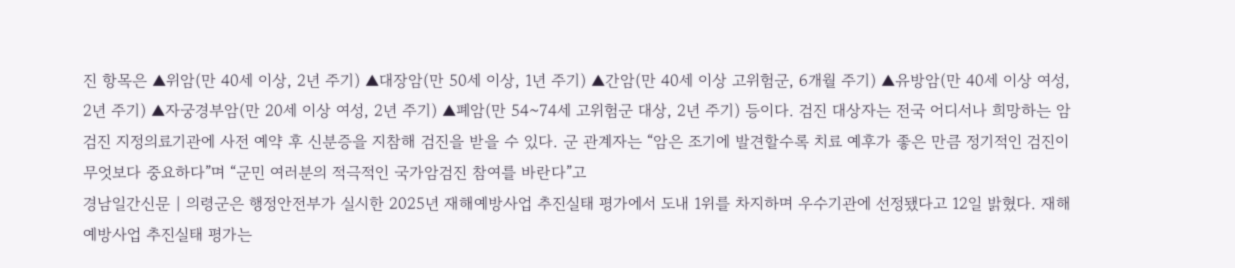진 항목은 ▲위암(만 40세 이상, 2년 주기) ▲대장암(만 50세 이상, 1년 주기) ▲간암(만 40세 이상 고위험군, 6개월 주기) ▲유방암(만 40세 이상 여성, 2년 주기) ▲자궁경부암(만 20세 이상 여성, 2년 주기) ▲폐암(만 54~74세 고위험군 대상, 2년 주기) 등이다. 검진 대상자는 전국 어디서나 희망하는 암 검진 지정의료기관에 사전 예약 후 신분증을 지참해 검진을 받을 수 있다. 군 관계자는 “암은 조기에 발견할수록 치료 예후가 좋은 만큼 정기적인 검진이 무엇보다 중요하다”며 “군민 여러분의 적극적인 국가암검진 참여를 바란다”고
경남일간신문 | 의령군은 행정안전부가 실시한 2025년 재해예방사업 추진실태 평가에서 도내 1위를 차지하며 우수기관에 선정됐다고 12일 밝혔다. 재해예방사업 추진실태 평가는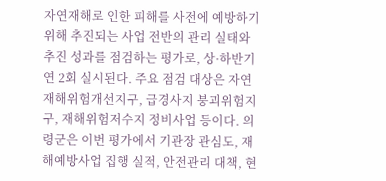자연재해로 인한 피해를 사전에 예방하기 위해 추진되는 사업 전반의 관리 실태와 추진 성과를 점검하는 평가로, 상·하반기 연 2회 실시된다. 주요 점검 대상은 자연재해위험개선지구, 급경사지 붕괴위험지구, 재해위험저수지 정비사업 등이다. 의령군은 이번 평가에서 기관장 관심도, 재해예방사업 집행 실적, 안전관리 대책, 현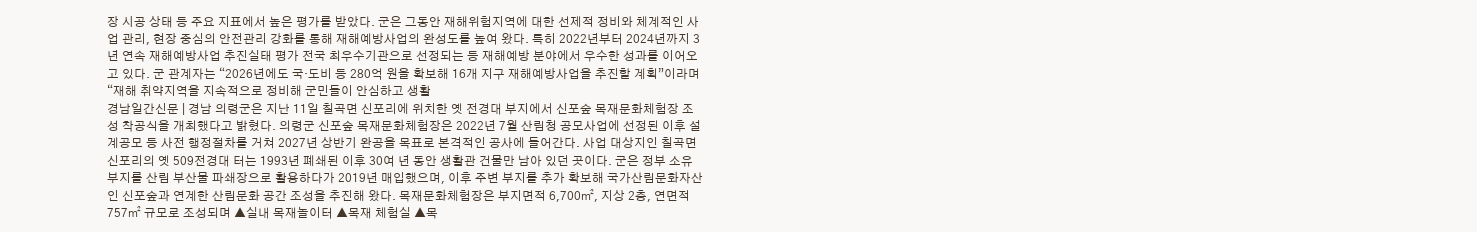장 시공 상태 등 주요 지표에서 높은 평가를 받았다. 군은 그동안 재해위험지역에 대한 선제적 정비와 체계적인 사업 관리, 현장 중심의 안전관리 강화를 통해 재해예방사업의 완성도를 높여 왔다. 특히 2022년부터 2024년까지 3년 연속 재해예방사업 추진실태 평가 전국 최우수기관으로 선정되는 등 재해예방 분야에서 우수한 성과를 이어오고 있다. 군 관계자는 “2026년에도 국·도비 등 280억 원을 확보해 16개 지구 재해예방사업을 추진할 계획”이라며 “재해 취약지역을 지속적으로 정비해 군민들이 안심하고 생활
경남일간신문 | 경남 의령군은 지난 11일 칠곡면 신포리에 위치한 옛 전경대 부지에서 신포숲 목재문화체험장 조성 착공식을 개최했다고 밝혔다. 의령군 신포숲 목재문화체험장은 2022년 7월 산림청 공모사업에 선정된 이후 설계공모 등 사전 행정절차를 거쳐 2027년 상반기 완공을 목표로 본격적인 공사에 들어간다. 사업 대상지인 칠곡면 신포리의 옛 509전경대 터는 1993년 폐쇄된 이후 30여 년 동안 생활관 건물만 남아 있던 곳이다. 군은 정부 소유 부지를 산림 부산물 파쇄장으로 활용하다가 2019년 매입했으며, 이후 주변 부지를 추가 확보해 국가산림문화자산인 신포숲과 연계한 산림문화 공간 조성을 추진해 왔다. 목재문화체험장은 부지면적 6,700㎡, 지상 2층, 연면적 757㎡ 규모로 조성되며 ▲실내 목재놀이터 ▲목재 체험실 ▲목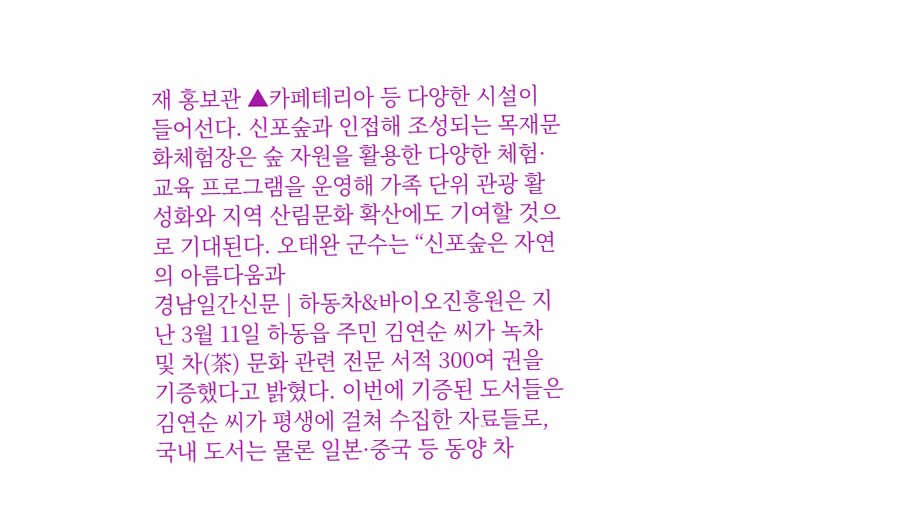재 홍보관 ▲카페테리아 등 다양한 시설이 들어선다. 신포숲과 인접해 조성되는 목재문화체험장은 숲 자원을 활용한 다양한 체험·교육 프로그램을 운영해 가족 단위 관광 활성화와 지역 산림문화 확산에도 기여할 것으로 기대된다. 오태완 군수는 “신포숲은 자연의 아름다움과
경남일간신문 | 하동차&바이오진흥원은 지난 3월 11일 하동읍 주민 김연순 씨가 녹차 및 차(茶) 문화 관련 전문 서적 300여 권을 기증했다고 밝혔다. 이번에 기증된 도서들은 김연순 씨가 평생에 걸쳐 수집한 자료들로, 국내 도서는 물론 일본·중국 등 동양 차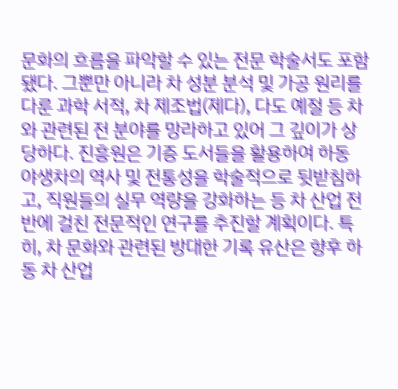문화의 흐름을 파악할 수 있는 전문 학술서도 포함됐다. 그뿐만 아니라 차 성분 분석 및 가공 원리를 다룬 과학 서적, 차 제조법(제다), 다도 예절 등 차와 관련된 전 분야를 망라하고 있어 그 깊이가 상당하다. 진흥원은 기증 도서들을 활용하여 하동 야생차의 역사 및 전통성을 학술적으로 뒷받침하고, 직원들의 실무 역량을 강화하는 등 차 산업 전반에 걸친 전문적인 연구를 추진할 계획이다. 특히, 차 문화와 관련된 방대한 기록 유산은 향후 하동 차 산업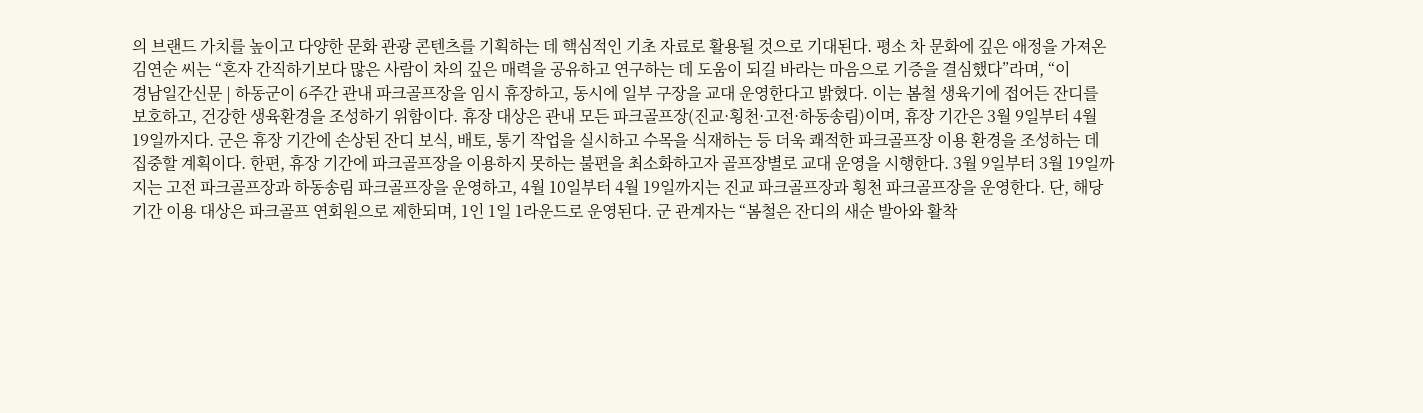의 브랜드 가치를 높이고 다양한 문화 관광 콘텐츠를 기획하는 데 핵심적인 기초 자료로 활용될 것으로 기대된다. 평소 차 문화에 깊은 애정을 가져온 김연순 씨는 “혼자 간직하기보다 많은 사람이 차의 깊은 매력을 공유하고 연구하는 데 도움이 되길 바라는 마음으로 기증을 결심했다”라며, “이
경남일간신문 | 하동군이 6주간 관내 파크골프장을 임시 휴장하고, 동시에 일부 구장을 교대 운영한다고 밝혔다. 이는 봄철 생육기에 접어든 잔디를 보호하고, 건강한 생육환경을 조성하기 위함이다. 휴장 대상은 관내 모든 파크골프장(진교·횡천·고전·하동송림)이며, 휴장 기간은 3월 9일부터 4월 19일까지다. 군은 휴장 기간에 손상된 잔디 보식, 배토, 통기 작업을 실시하고 수목을 식재하는 등 더욱 쾌적한 파크골프장 이용 환경을 조성하는 데 집중할 계획이다. 한편, 휴장 기간에 파크골프장을 이용하지 못하는 불편을 최소화하고자 골프장별로 교대 운영을 시행한다. 3월 9일부터 3월 19일까지는 고전 파크골프장과 하동송림 파크골프장을 운영하고, 4월 10일부터 4월 19일까지는 진교 파크골프장과 횡천 파크골프장을 운영한다. 단, 해당 기간 이용 대상은 파크골프 연회원으로 제한되며, 1인 1일 1라운드로 운영된다. 군 관계자는 “봄철은 잔디의 새순 발아와 활착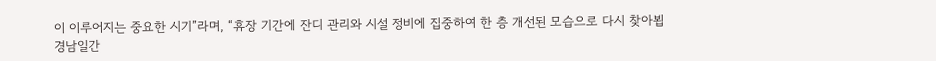이 이루어지는 중요한 시기”라며, “휴장 기간에 잔디 관리와 시설 정비에 집중하여 한 층 개선된 모습으로 다시 찾아뵙
경남일간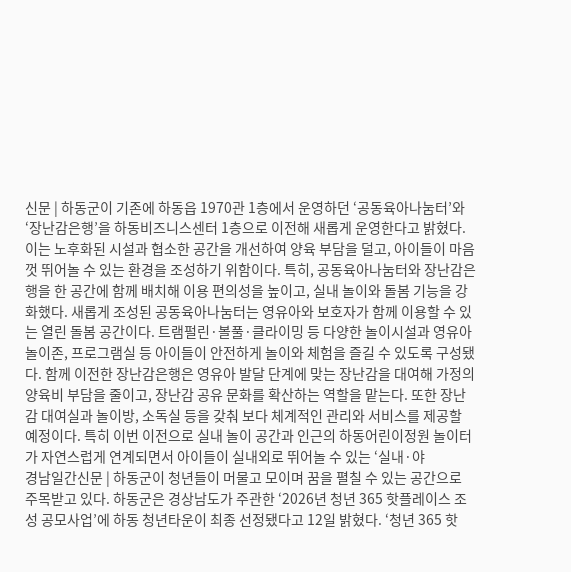신문 | 하동군이 기존에 하동읍 1970관 1층에서 운영하던 ‘공동육아나눔터’와 ‘장난감은행’을 하동비즈니스센터 1층으로 이전해 새롭게 운영한다고 밝혔다. 이는 노후화된 시설과 협소한 공간을 개선하여 양육 부담을 덜고, 아이들이 마음껏 뛰어놀 수 있는 환경을 조성하기 위함이다. 특히, 공동육아나눔터와 장난감은행을 한 공간에 함께 배치해 이용 편의성을 높이고, 실내 놀이와 돌봄 기능을 강화했다. 새롭게 조성된 공동육아나눔터는 영유아와 보호자가 함께 이용할 수 있는 열린 돌봄 공간이다. 트램펄린·볼풀·클라이밍 등 다양한 놀이시설과 영유아 놀이존, 프로그램실 등 아이들이 안전하게 놀이와 체험을 즐길 수 있도록 구성됐다. 함께 이전한 장난감은행은 영유아 발달 단계에 맞는 장난감을 대여해 가정의 양육비 부담을 줄이고, 장난감 공유 문화를 확산하는 역할을 맡는다. 또한 장난감 대여실과 놀이방, 소독실 등을 갖춰 보다 체계적인 관리와 서비스를 제공할 예정이다. 특히 이번 이전으로 실내 놀이 공간과 인근의 하동어린이정원 놀이터가 자연스럽게 연계되면서 아이들이 실내외로 뛰어놀 수 있는 ‘실내·야
경남일간신문 | 하동군이 청년들이 머물고 모이며 꿈을 펼칠 수 있는 공간으로 주목받고 있다. 하동군은 경상남도가 주관한 ‘2026년 청년 365 핫플레이스 조성 공모사업’에 하동 청년타운이 최종 선정됐다고 12일 밝혔다. ‘청년 365 핫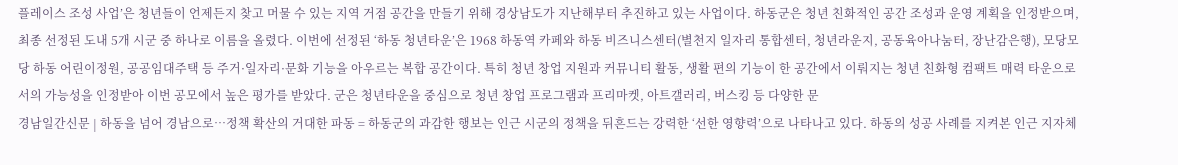플레이스 조성 사업’은 청년들이 언제든지 찾고 머물 수 있는 지역 거점 공간을 만들기 위해 경상남도가 지난해부터 추진하고 있는 사업이다. 하동군은 청년 친화적인 공간 조성과 운영 계획을 인정받으며, 최종 선정된 도내 5개 시군 중 하나로 이름을 올렸다. 이번에 선정된 ‘하동 청년타운’은 1968 하동역 카페와 하동 비즈니스센터(별천지 일자리 통합센터, 청년라운지, 공동육아나눔터, 장난감은행), 모당모당 하동 어린이정원, 공공임대주택 등 주거·일자리·문화 기능을 아우르는 복합 공간이다. 특히 청년 창업 지원과 커뮤니티 활동, 생활 편의 기능이 한 공간에서 이뤄지는 청년 친화형 컴팩트 매력 타운으로서의 가능성을 인정받아 이번 공모에서 높은 평가를 받았다. 군은 청년타운을 중심으로 청년 창업 프로그램과 프리마켓, 아트갤러리, 버스킹 등 다양한 문
경남일간신문 | 하동을 넘어 경남으로…정책 확산의 거대한 파동 = 하동군의 과감한 행보는 인근 시군의 정책을 뒤흔드는 강력한 ‘선한 영향력’으로 나타나고 있다. 하동의 성공 사례를 지켜본 인근 지자체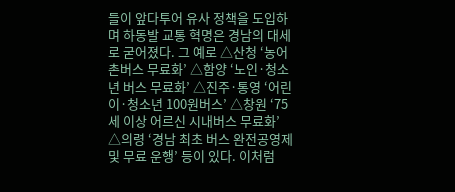들이 앞다투어 유사 정책을 도입하며 하동발 교통 혁명은 경남의 대세로 굳어졌다. 그 예로 △산청 ‘농어촌버스 무료화’ △함양 ‘노인·청소년 버스 무료화’ △진주·통영 ‘어린이·청소년 100원버스’ △창원 ‘75세 이상 어르신 시내버스 무료화’ △의령 ‘경남 최초 버스 완전공영제 및 무료 운행’ 등이 있다. 이처럼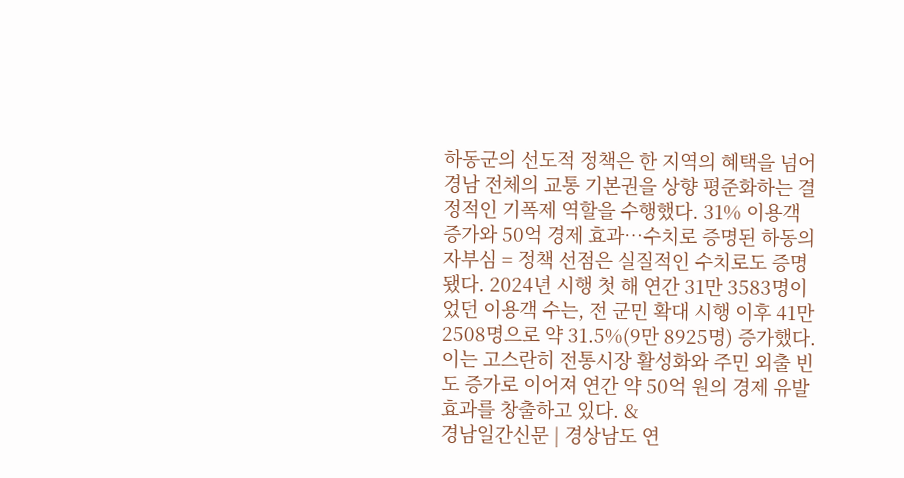하동군의 선도적 정책은 한 지역의 혜택을 넘어 경남 전체의 교통 기본권을 상향 평준화하는 결정적인 기폭제 역할을 수행했다. 31% 이용객 증가와 50억 경제 효과…수치로 증명된 하동의 자부심 = 정책 선점은 실질적인 수치로도 증명됐다. 2024년 시행 첫 해 연간 31만 3583명이었던 이용객 수는, 전 군민 확대 시행 이후 41만 2508명으로 약 31.5%(9만 8925명) 증가했다. 이는 고스란히 전통시장 활성화와 주민 외출 빈도 증가로 이어져 연간 약 50억 원의 경제 유발 효과를 창출하고 있다. &
경남일간신문 | 경상남도 연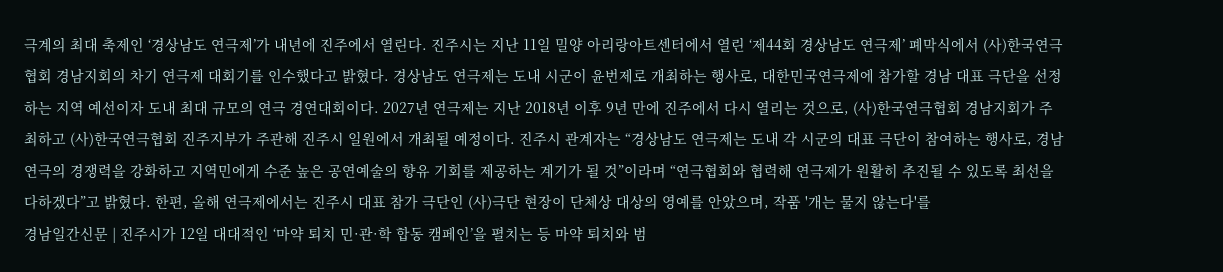극계의 최대 축제인 ‘경상남도 연극제’가 내년에 진주에서 열린다. 진주시는 지난 11일 밀양 아리랑아트센터에서 열린 ‘제44회 경상남도 연극제’ 폐막식에서 (사)한국연극협회 경남지회의 차기 연극제 대회기를 인수했다고 밝혔다. 경상남도 연극제는 도내 시군이 윤번제로 개최하는 행사로, 대한민국연극제에 참가할 경남 대표 극단을 선정하는 지역 예선이자 도내 최대 규모의 연극 경연대회이다. 2027년 연극제는 지난 2018년 이후 9년 만에 진주에서 다시 열리는 것으로, (사)한국연극협회 경남지회가 주최하고 (사)한국연극협회 진주지부가 주관해 진주시 일원에서 개최될 예정이다. 진주시 관계자는 “경상남도 연극제는 도내 각 시군의 대표 극단이 참여하는 행사로, 경남 연극의 경쟁력을 강화하고 지역민에게 수준 높은 공연예술의 향유 기회를 제공하는 계기가 될 것”이라며 “연극협회와 협력해 연극제가 원활히 추진될 수 있도록 최선을 다하겠다”고 밝혔다. 한편, 올해 연극제에서는 진주시 대표 참가 극단인 (사)극단 현장이 단체상 대상의 영예를 안았으며, 작품 '개는 물지 않는다'를
경남일간신문 | 진주시가 12일 대대적인 ‘마약 퇴치 민·관·학 합동 캠페인’을 펼치는 등 마약 퇴치와 범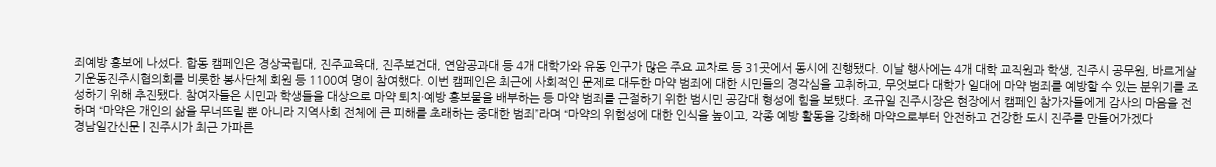죄예방 홍보에 나섰다. 합동 캠페인은 경상국립대, 진주교육대, 진주보건대, 연암공과대 등 4개 대학가와 유동 인구가 많은 주요 교차로 등 31곳에서 동시에 진행됐다. 이날 행사에는 4개 대학 교직원과 학생, 진주시 공무원, 바르게살기운동진주시협의회를 비롯한 봉사단체 회원 등 1100여 명이 참여했다. 이번 캠페인은 최근에 사회적인 문제로 대두한 마약 범죄에 대한 시민들의 경각심을 고취하고, 무엇보다 대학가 일대에 마약 범죄를 예방할 수 있는 분위기를 조성하기 위해 추진됐다. 참여자들은 시민과 학생들을 대상으로 마약 퇴치·예방 홍보물을 배부하는 등 마약 범죄를 근절하기 위한 범시민 공감대 형성에 힘을 보탰다. 조규일 진주시장은 현장에서 캠페인 참가자들에게 감사의 마음을 전하며 “마약은 개인의 삶을 무너뜨릴 뿐 아니라 지역사회 전체에 큰 피해를 초래하는 중대한 범죄”라며 “마약의 위험성에 대한 인식을 높이고, 각종 예방 활동을 강화해 마약으로부터 안전하고 건강한 도시 진주를 만들어가겠다
경남일간신문 | 진주시가 최근 가파른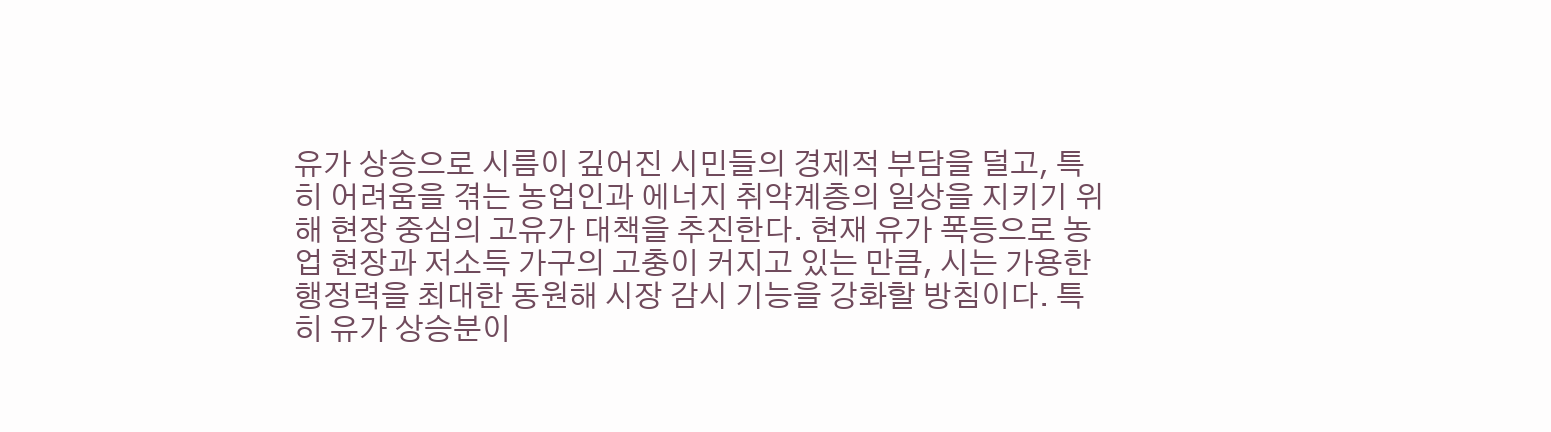유가 상승으로 시름이 깊어진 시민들의 경제적 부담을 덜고, 특히 어려움을 겪는 농업인과 에너지 취약계층의 일상을 지키기 위해 현장 중심의 고유가 대책을 추진한다. 현재 유가 폭등으로 농업 현장과 저소득 가구의 고충이 커지고 있는 만큼, 시는 가용한 행정력을 최대한 동원해 시장 감시 기능을 강화할 방침이다. 특히 유가 상승분이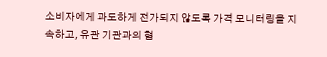소비자에게 과도하게 전가되지 않도록 가격 모니터링을 지속하고, 유관 기관과의 협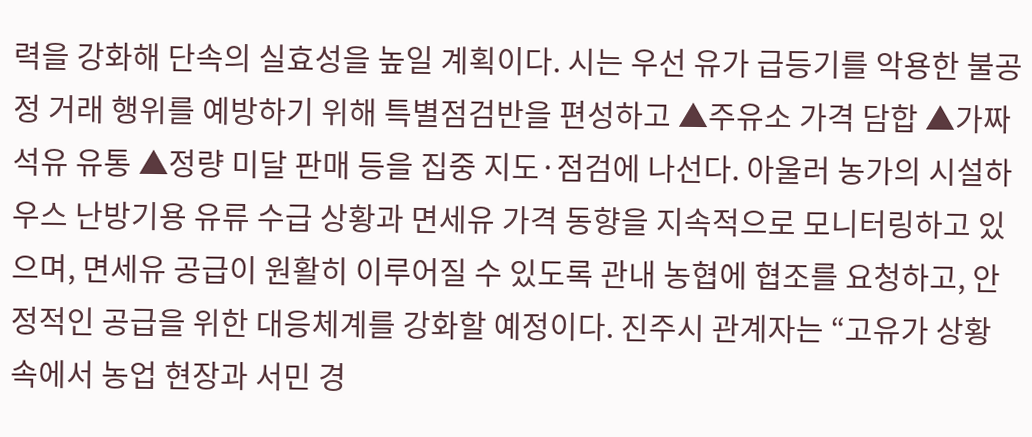력을 강화해 단속의 실효성을 높일 계획이다. 시는 우선 유가 급등기를 악용한 불공정 거래 행위를 예방하기 위해 특별점검반을 편성하고 ▲주유소 가격 담합 ▲가짜 석유 유통 ▲정량 미달 판매 등을 집중 지도·점검에 나선다. 아울러 농가의 시설하우스 난방기용 유류 수급 상황과 면세유 가격 동향을 지속적으로 모니터링하고 있으며, 면세유 공급이 원활히 이루어질 수 있도록 관내 농협에 협조를 요청하고, 안정적인 공급을 위한 대응체계를 강화할 예정이다. 진주시 관계자는 “고유가 상황 속에서 농업 현장과 서민 경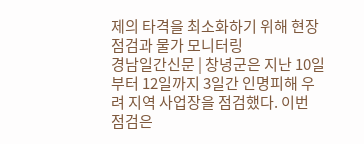제의 타격을 최소화하기 위해 현장 점검과 물가 모니터링
경남일간신문 | 창녕군은 지난 10일부터 12일까지 3일간 인명피해 우려 지역 사업장을 점검했다. 이번 점검은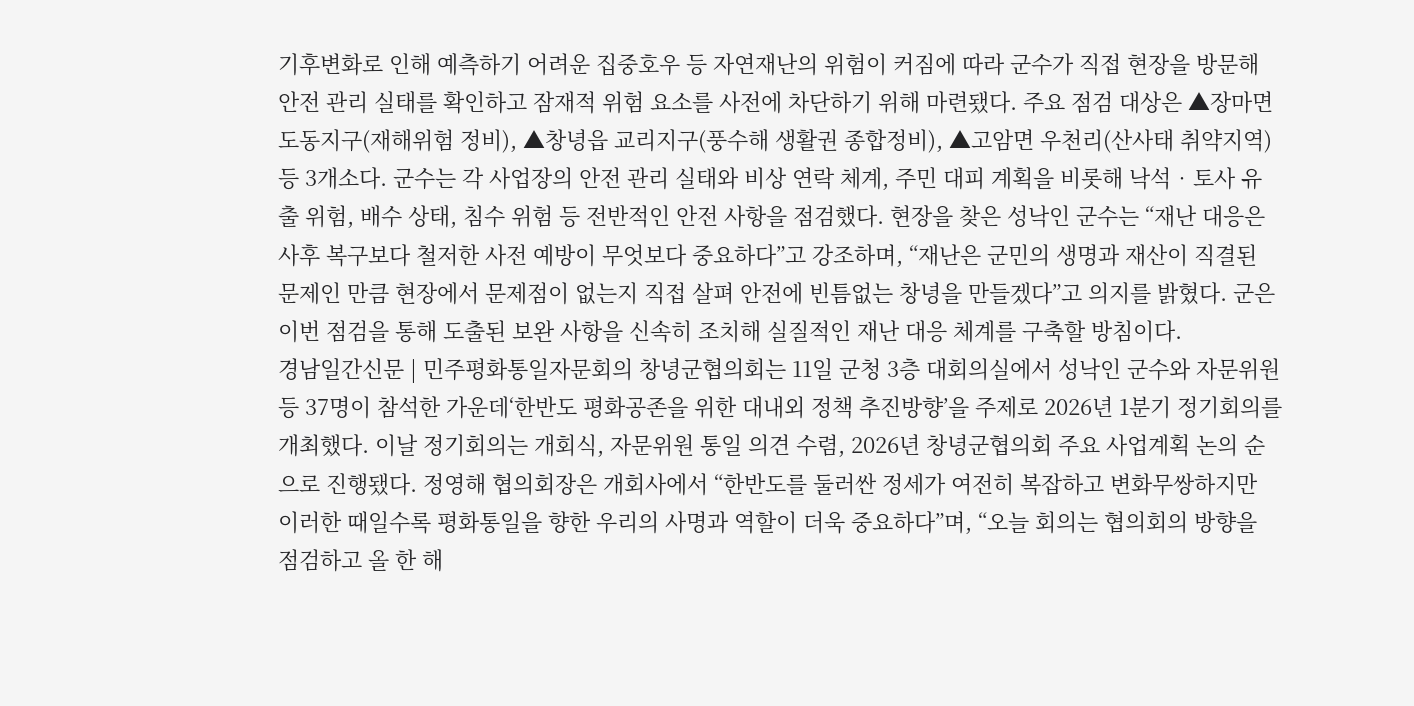기후변화로 인해 예측하기 어려운 집중호우 등 자연재난의 위험이 커짐에 따라 군수가 직접 현장을 방문해 안전 관리 실태를 확인하고 잠재적 위험 요소를 사전에 차단하기 위해 마련됐다. 주요 점검 대상은 ▲장마면 도동지구(재해위험 정비), ▲창녕읍 교리지구(풍수해 생활권 종합정비), ▲고암면 우천리(산사태 취약지역) 등 3개소다. 군수는 각 사업장의 안전 관리 실태와 비상 연락 체계, 주민 대피 계획을 비롯해 낙석‧토사 유출 위험, 배수 상태, 침수 위험 등 전반적인 안전 사항을 점검했다. 현장을 찾은 성낙인 군수는 “재난 대응은 사후 복구보다 철저한 사전 예방이 무엇보다 중요하다”고 강조하며, “재난은 군민의 생명과 재산이 직결된 문제인 만큼 현장에서 문제점이 없는지 직접 살펴 안전에 빈틈없는 창녕을 만들겠다”고 의지를 밝혔다. 군은 이번 점검을 통해 도출된 보완 사항을 신속히 조치해 실질적인 재난 대응 체계를 구축할 방침이다.
경남일간신문 | 민주평화통일자문회의 창녕군협의회는 11일 군청 3층 대회의실에서 성낙인 군수와 자문위원 등 37명이 참석한 가운데‘한반도 평화공존을 위한 대내외 정책 추진방향’을 주제로 2026년 1분기 정기회의를 개최했다. 이날 정기회의는 개회식, 자문위원 통일 의견 수렴, 2026년 창녕군협의회 주요 사업계획 논의 순으로 진행됐다. 정영해 협의회장은 개회사에서 “한반도를 둘러싼 정세가 여전히 복잡하고 변화무쌍하지만 이러한 때일수록 평화통일을 향한 우리의 사명과 역할이 더욱 중요하다”며, “오늘 회의는 협의회의 방향을 점검하고 올 한 해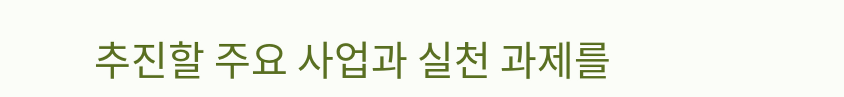추진할 주요 사업과 실천 과제를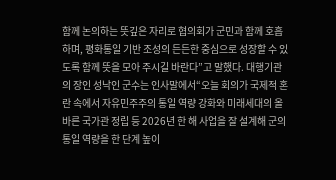함께 논의하는 뜻깊은 자리로 협의회가 군민과 함께 호흡하며, 평화통일 기반 조성의 든든한 중심으로 성장할 수 있도록 함께 뜻을 모아 주시길 바란다”고 말했다. 대행기관의 장인 성낙인 군수는 인사말에서“오늘 회의가 국제적 혼란 속에서 자유민주주의 통일 역량 강화와 미래세대의 올바른 국가관 정립 등 2026년 한 해 사업을 잘 설계해 군의 통일 역량을 한 단계 높이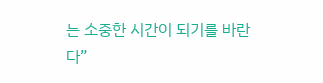는 소중한 시간이 되기를 바란다”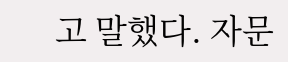고 말했다. 자문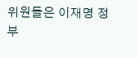위원들은 이재명 정부